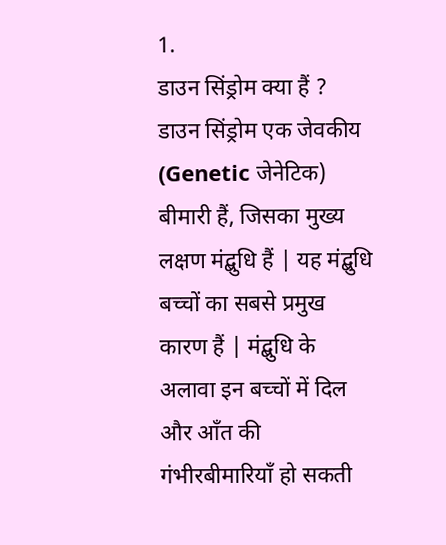1.
डाउन सिंड्रोम क्या हैं ?
डाउन सिंड्रोम एक जेवकीय (Genetic जेनेटिक) बीमारी हैं, जिसका मुख्य लक्षण मंद्बुधि हैं | यह मंद्बुधि
बच्चों का सबसे प्रमुख कारण हैं | मंद्बुधि के अलावा इन बच्चों में दिल और आँत की
गंभीरबीमारियाँ हो सकती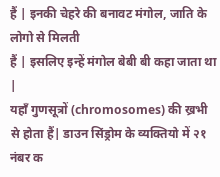हैं | इनकी चेहरे की बनावट मंगोल, जाति के लोगो से मिलती
हैं | इसलिए इन्हें मंगोल बेबी बी कहा जाता था |
यहाँ गुणसूत्रों (chromosomes) की ख्रभी से होता हैं| डाउन सिंड्रोम के व्यक्तियो में २१
नंबर क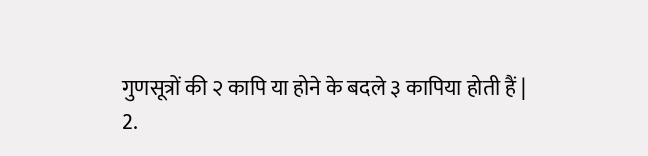गुणसूत्रों की २ कापि या होने के बदले ३ कापिया होती हैं |
2.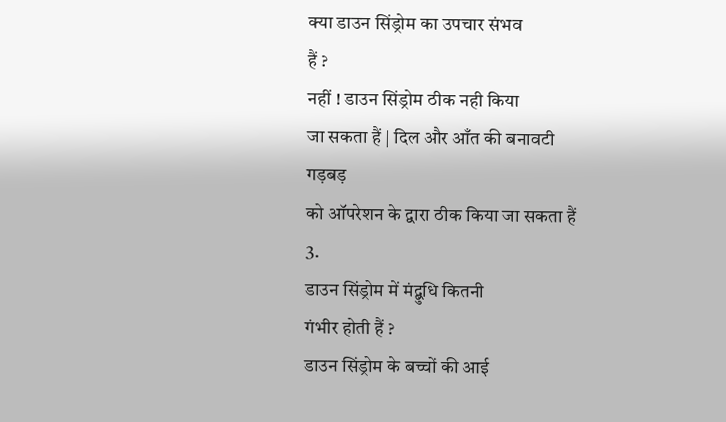क्या डाउन सिंड्रोम का उपचार संभव
हैं ?
नहीं ! डाउन सिंड्रोम ठीक नही किया
जा सकता हैं | दिल और आँत की बनावटी गड़बड़
को ऑपरेशन के द्वारा ठीक किया जा सकता हैं
3.
डाउन सिंड्रोम में मंद्बुधि कितनी
गंभीर होती हैं ?
डाउन सिंड्रोम के बच्चों की आई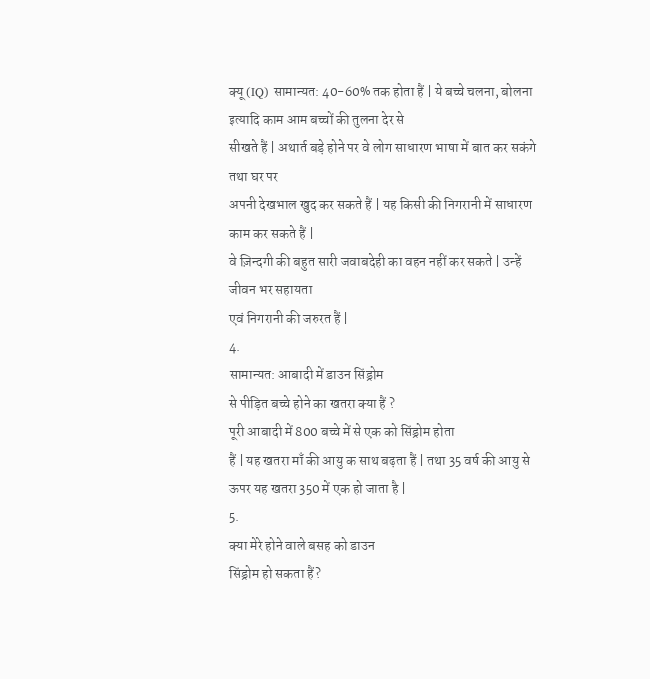क्यू (IQ) सामान्यत: 40-60% तक होता हैं | ये बच्चे चलना, बोलना इत्यादि काम आम बच्चों की तुलना देर से
सीखते हैं | अथार्त बड़े होने पर वे लोग साधारण भाषा में बात कर सकंगे तथा घर पर
अपनी देखभाल खुद कर सकते हैं | यह किसी की निगरानी में साधारण काम कर सकते हैं |
वे ज़िन्दगी की बहुत सारी जवाबदेही का वहन नहीं कर सकते | उन्हें जीवन भर सहायता
एवं निगरानी की जरुरत हैं |
4.
सामान्यत: आबादी में डाउन सिंड्रोम
से पीड़ित बच्चे होने का खतरा क्या हैं ?
पूरी आबादी में 800 बच्चे में से एक को सिंड्रोम होता
हैं | यह खतरा माँ की आयु क साथ बढ़ता हैं | तथा 35 वर्ष की आयु से ऊपर यह खतरा 350 में एक हो जाता है |
5.
क्या मेरे होने वाले बसह को डाउन
सिंड्रोम हो सकता हैं?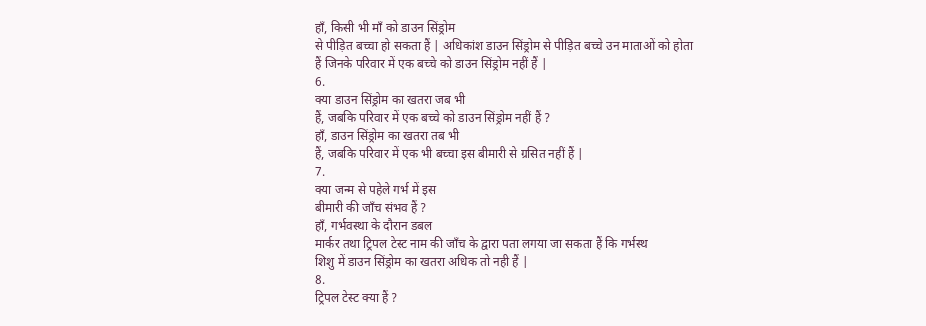हाँ, किसी भी माँ को डाउन सिंड्रोम
से पीड़ित बच्चा हो सकता हैं | अधिकांश डाउन सिंड्रोम से पीड़ित बच्चे उन माताओं को होता
हैं जिनके परिवार में एक बच्चे को डाउन सिंड्रोम नहीं हैं |
6.
क्या डाउन सिंड्रोम का खतरा जब भी
हैं, जबकि परिवार में एक बच्चे को डाउन सिंड्रोम नहीं हैं ?
हाँ, डाउन सिंड्रोम का खतरा तब भी
हैं, जबकि परिवार में एक भी बच्चा इस बीमारी से ग्रसित नहीं हैं |
7.
क्या जन्म से पहेले गर्भ में इस
बीमारी की जाँच संभव हैं ?
हाँ, गर्भवस्था के दौरान डबल
मार्कर तथा ट्रिपल टेस्ट नाम की जाँच के द्वारा पता लगया जा सकता हैं कि गर्भस्थ
शिशु में डाउन सिंड्रोम का खतरा अधिक तो नही हैं |
8.
ट्रिपल टेस्ट क्या हैं ?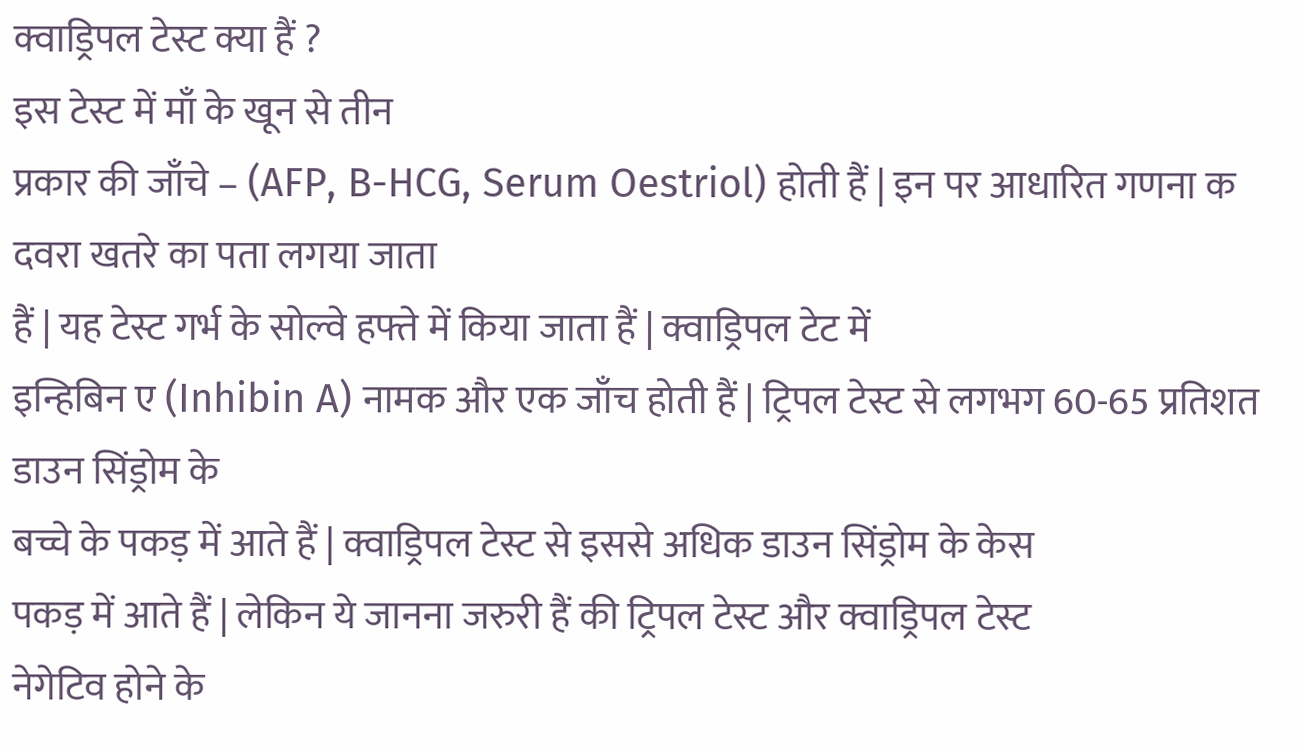क्वाड्रिपल टेस्ट क्या हैं ?
इस टेस्ट में माँ के खून से तीन
प्रकार की जाँचे – (AFP, B-HCG, Serum Oestriol) होती हैं | इन पर आधारित गणना क दवरा खतरे का पता लगया जाता
हैं | यह टेस्ट गर्भ के सोल्वे हफ्ते में किया जाता हैं | क्वाड्रिपल टेट में
इन्हिबिन ए (Inhibin A) नामक और एक जाँच होती हैं | ट्रिपल टेस्ट से लगभग 60-65 प्रतिशत डाउन सिंड्रोम के
बच्चे के पकड़ में आते हैं | क्वाड्रिपल टेस्ट से इससे अधिक डाउन सिंड्रोम के केस
पकड़ में आते हैं | लेकिन ये जानना जरुरी हैं की ट्रिपल टेस्ट और क्वाड्रिपल टेस्ट
नेगेटिव होने के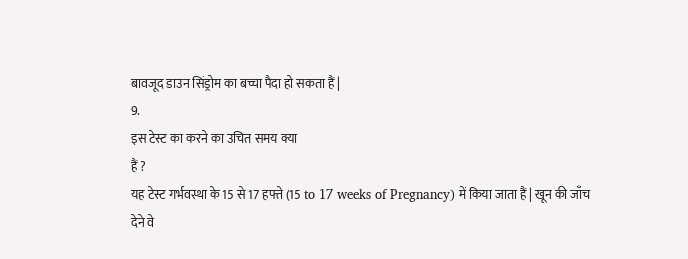बावजूद डाउन सिंड्रोम का बच्चा पैदा हो सकता हैं |
9.
इस टेस्ट का करने का उचित समय क्या
हैं ?
यह टेस्ट गर्भवस्था के 15 से 17 हफ्ते (15 to 17 weeks of Pregnancy) में किया जाता हैं | खून की जाँच
देने वे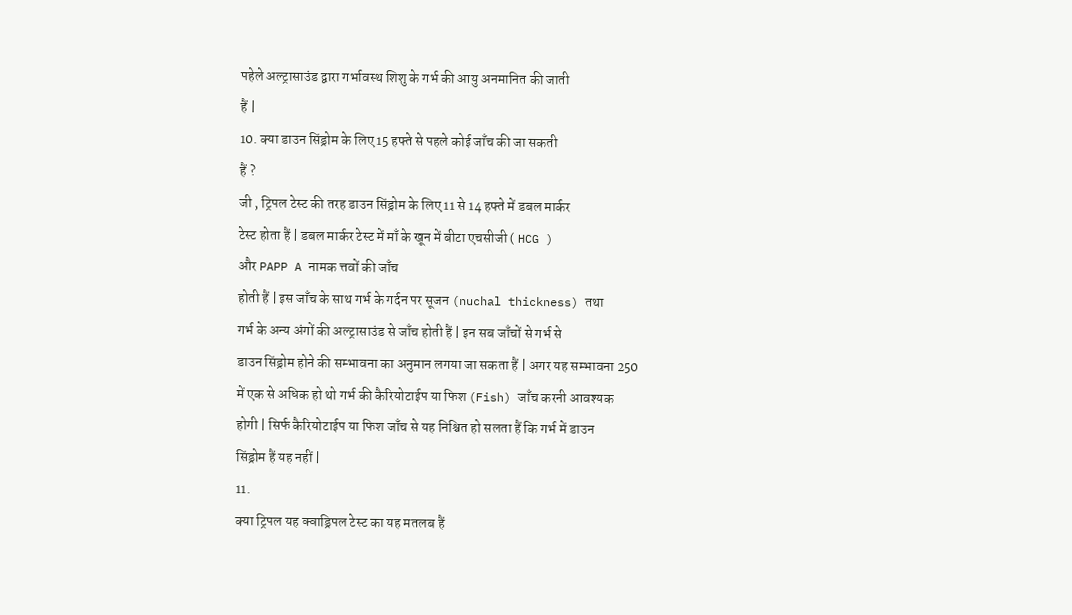पहेले अल्ट्रासाउंड द्वारा गर्भावस्थ शिशु के गर्भ की आयु अनमानित की जाती
हैं |
10. क्या डाउन सिंड्रोम के लिए 15 हफ्ते से पहले कोई जाँच की जा सकती
हैं ?
जी , ट्रिपल टेस्ट की तरह डाउन सिंड्रोम के लिए 11 से 14 हफ्ते में डबल मार्कर
टेस्ट होता हैं | डबल मार्कर टेस्ट में माँ के खून में बीटा एचसीजी ( HCG )
और PAPP A नामक त्तवों की जाँच
होती हैं | इस जाँच के साथ गर्भ के गर्दन पर सूजन (nuchal thickness) तथा
गर्भ के अन्य अंगों की अल्ट्रासाउंड से जाँच होती हैं | इन सब जाँचों से गर्भ से
डाउन सिंड्रोम होने की सम्भावना का अनुमान लगया जा सकता हैं | अगर यह सम्भावना 250
में एक से अधिक हो थो गर्भ की कैरियोटाईप या फिश (Fish) जाँच करनी आवश्यक
होगी | सिर्फ कैरियोटाईप या फिश जाँच से यह निश्चित हो सलता हैं कि गर्भ में डाउन
सिंड्रोम हैं यह नहीं |
11.
क्या ट्रिपल यह क्वाड्रिपल टेस्ट का यह मतलब हैं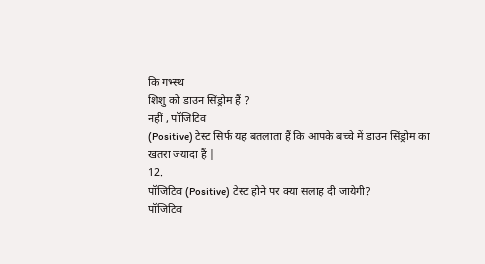कि गभ्स्थ
शिशु को डाउन सिंड्रोम हैं ?
नहीं , पॉजिटिव
(Positive) टेस्ट सिर्फ यह बतलाता हैं कि आपके बच्चे में डाउन सिंड्रोम का
खतरा ज्यादा हैं |
12.
पॉजिटिव (Positive) टेस्ट होने पर क्या सलाह दी जायेगी?
पॉजिटिव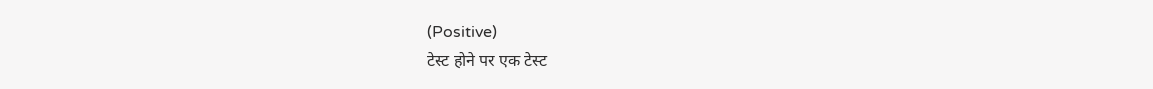(Positive)
टेस्ट होने पर एक टेस्ट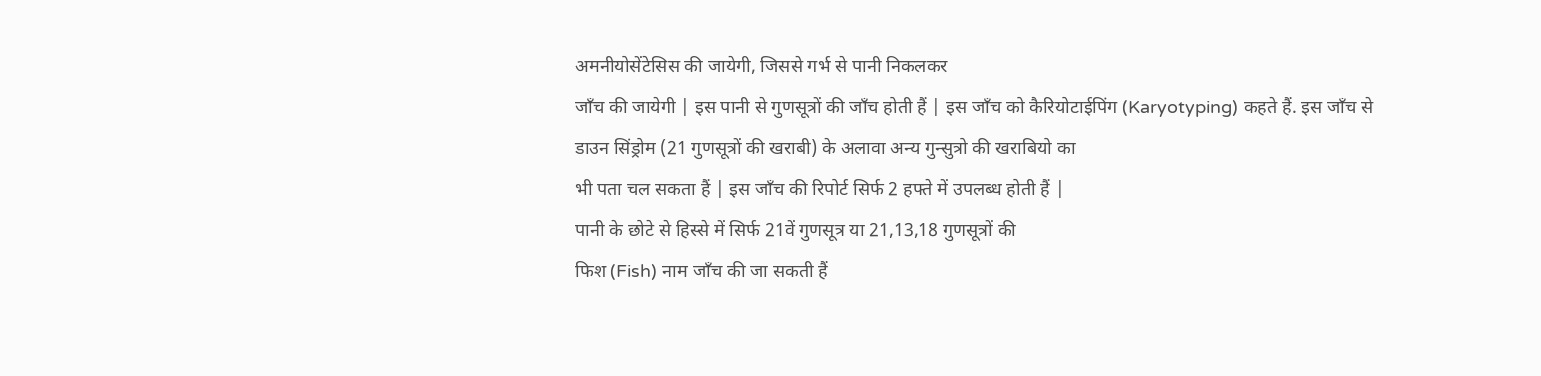अमनीयोसेंटेसिस की जायेगी, जिससे गर्भ से पानी निकलकर
जाँच की जायेगी | इस पानी से गुणसूत्रों की जाँच होती हैं | इस जाँच को कैरियोटाईपिंग (Karyotyping) कहते हैं. इस जाँच से
डाउन सिंड्रोम (21 गुणसूत्रों की खराबी) के अलावा अन्य गुन्सुत्रो की खराबियो का
भी पता चल सकता हैं | इस जाँच की रिपोर्ट सिर्फ 2 हफ्ते में उपलब्ध होती हैं |
पानी के छोटे से हिस्से में सिर्फ 21वें गुणसूत्र या 21,13,18 गुणसूत्रों की
फिश (Fish) नाम जाँच की जा सकती हैं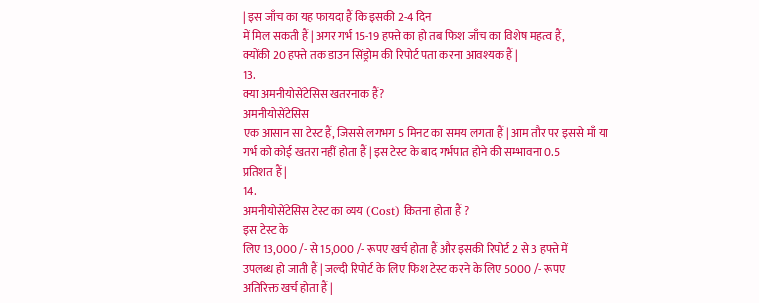| इस जाँच का यह फायदा हैं कि इसकी 2-4 दिन
में मिल सकती हैं | अगर गर्भ 15-19 हफ्ते का हो तब फिश जाँच का विशेष महत्व हैं,
क्योंकी 20 हफ्ते तक डाउन सिंड्रोम की रिपोर्ट पता करना आवश्यक हैं |
13.
क्या अमनीयोसेंटेसिस खतरनाक हैं?
अमनीयोसेंटेसिस
एक आसान सा टेस्ट हैं, जिससे लगभग 5 मिनट का समय लगता हैं | आम तौर पर इससे माँ या
गर्भ को कोई खतरा नहीं होता हैं | इस टेस्ट के बाद गर्भपात होने की सम्भावना 0.5
प्रतिशत हैं |
14.
अमनीयोसेंटेसिस टेस्ट का व्यय (Cost) कितना होता हैं ?
इस टेस्ट के
लिए 13,000 /- से 15,000 /- रूपए खर्च होता हैं और इसकी रिपोर्ट 2 से 3 हफ्ते में
उपलब्ध हो जाती हैं | जल्दी रिपोर्ट के लिए फिश टेस्ट करने के लिए 5000 /- रूपए
अतिरिक्त खर्च होता हैं |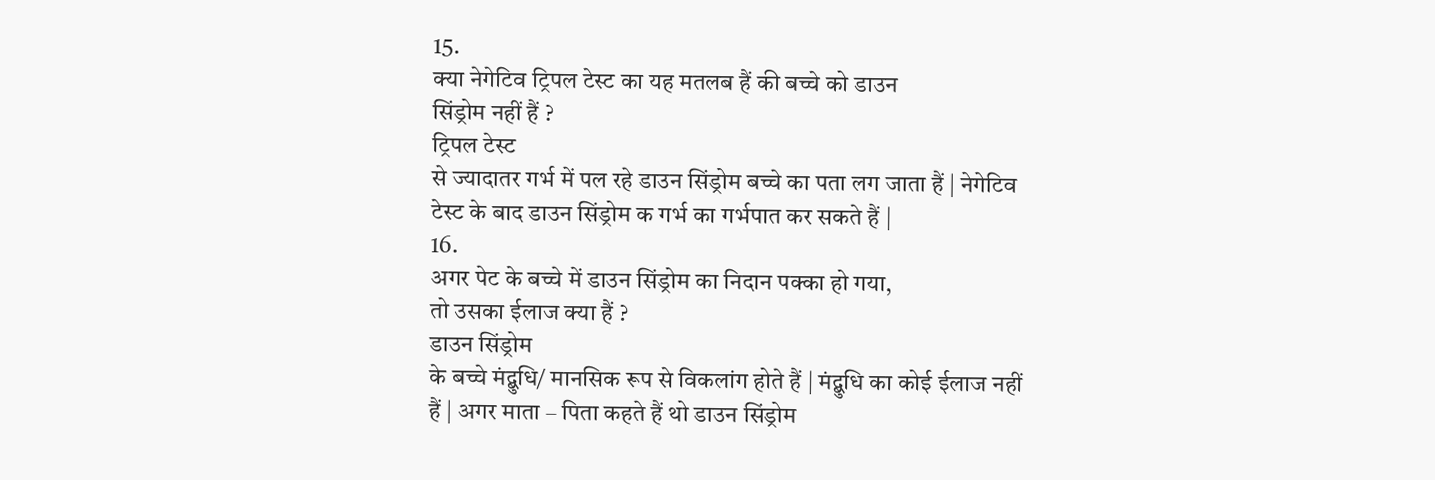15.
क्या नेगेटिव ट्रिपल टेस्ट का यह मतलब हैं की बच्चे को डाउन
सिंड्रोम नहीं हैं ?
ट्रिपल टेस्ट
से ज्यादातर गर्भ में पल रहे डाउन सिंड्रोम बच्चे का पता लग जाता हैं | नेगेटिव
टेस्ट के बाद डाउन सिंड्रोम क गर्भ का गर्भपात कर सकते हैं |
16.
अगर पेट के बच्चे में डाउन सिंड्रोम का निदान पक्का हो गया,
तो उसका ईलाज क्या हैं ?
डाउन सिंड्रोम
के बच्चे मंद्बुधि/ मानसिक रूप से विकलांग होते हैं | मंद्बुधि का कोई ईलाज नहीं
हैं | अगर माता – पिता कहते हैं थो डाउन सिंड्रोम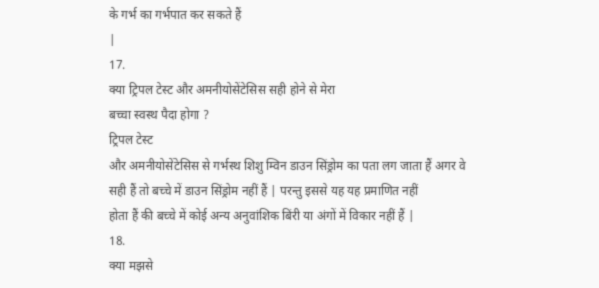के गर्भ का गर्भपात कर सकते हैं
|
17.
क्या ट्रिपल टेस्ट और अमनीयोसेंटेसिस सही होने से मेरा
बच्चा स्वस्थ पैदा होगा ?
ट्रिपल टेस्ट
और अमनीयोसेंटेसिस से गर्भस्थ शिशु म्विन डाउन सिंड्रोम का पता लग जाता हैं अगर वे
सही हैं तो बच्चे में डाउन सिंड्रोम नहीं हैं | परन्तु इससे यह यह प्रमाणित नहीं
होता हैं की बच्चे में कोई अन्य अनुवांशिक बिंरी या अंगों में विकार नहीं हैं |
18.
क्या मझसे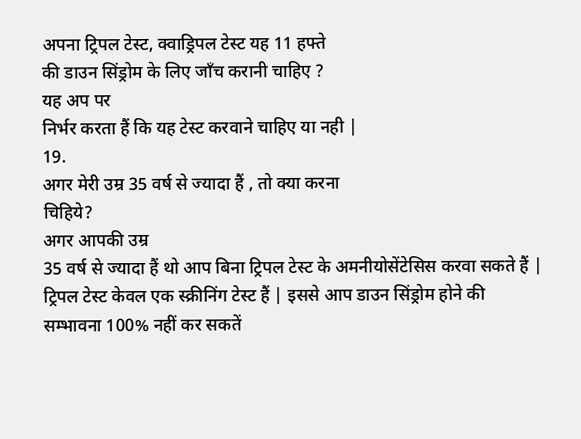अपना ट्रिपल टेस्ट, क्वाड्रिपल टेस्ट यह 11 हफ्ते
की डाउन सिंड्रोम के लिए जाँच करानी चाहिए ?
यह अप पर
निर्भर करता हैं कि यह टेस्ट करवाने चाहिए या नही |
19.
अगर मेरी उम्र 35 वर्ष से ज्यादा हैं , तो क्या करना
चिहिये?
अगर आपकी उम्र
35 वर्ष से ज्यादा हैं थो आप बिना ट्रिपल टेस्ट के अमनीयोसेंटेसिस करवा सकते हैं |
ट्रिपल टेस्ट केवल एक स्क्रीनिंग टेस्ट हैं | इससे आप डाउन सिंड्रोम होने की
सम्भावना 100% नहीं कर सकतें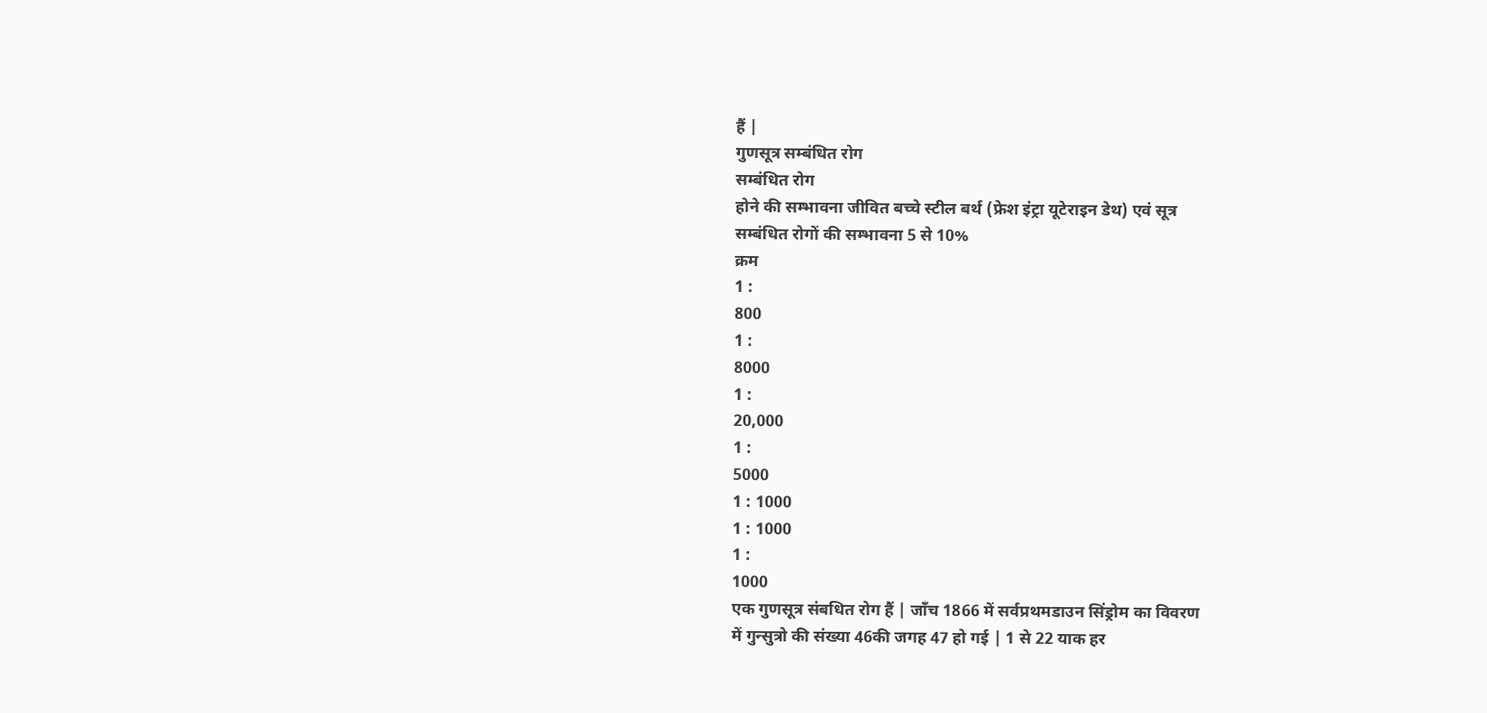हैं |
गुणसूत्र सम्बंधित रोग
सम्बंधित रोग
होने की सम्भावना जीवित बच्चे स्टील बर्थ (फ्रेश इंट्रा यूटेराइन डेथ) एवं सूत्र
सम्बंधित रोगों की सम्भावना 5 से 10%
क्रम
1 :
800
1 :
8000
1 :
20,000
1 :
5000
1 : 1000
1 : 1000
1 :
1000
एक गुणसूत्र संबधित रोग हैं | जाँच 1866 में सर्वप्रथमडाउन सिंड्रोम का विवरण
में गुन्सुत्रो की संख्या 46की जगह 47 हो गई | 1 से 22 याक हर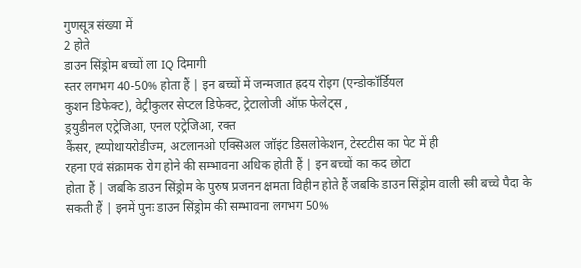गुणसूत्र संख्या में
2 होते
डाउन सिंड्रोम बच्चों ला IQ दिमागी
स्तर लगभग 40-50% होता हैं | इन बच्चों में जन्मजात ह्रदय रोइग (एन्डोकॉर्डियल
कुशन डिफेक्ट), वेट्रीकुलर सेप्टल डिफेक्ट, ट्रेटालोजी ऑफ़ फेलेट्स ,
ड्रयुडीनल एट्रेजिआ, एनल एट्रेजिआ, रक्त
कैंसर, ह्य्पोथायरोडीज्म, अटलानओ एक्सिअल जॉइंट डिसलोकेशन, टेस्टटीस का पेट में ही
रहना एवं संक्रामक रोग होने की सम्भावना अधिक होती हैं | इन बच्चों का कद छोटा
होता हैं | जबकि डाउन सिंड्रोम के पुरुष प्रजनन क्षमता विहीन होते हैं जबकि डाउन सिंड्रोम वाली स्त्री बच्चे पैदा के
सकती हैं | इनमें पुनः डाउन सिंड्रोम की सम्भावना लगभग 50%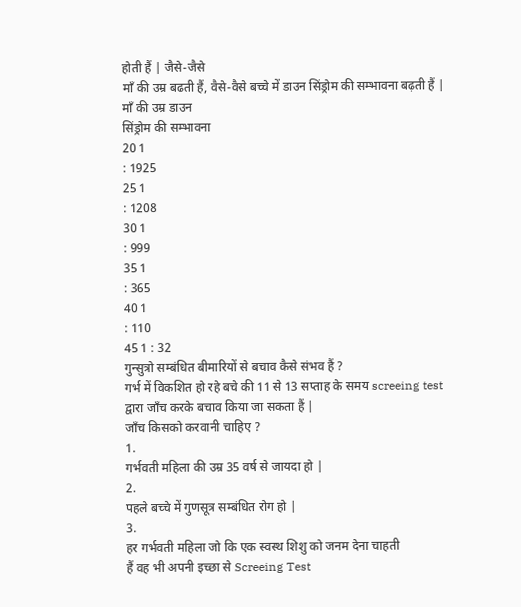होती हैं | जैसे-जैसे
माँ की उम्र बढती हैं, वैसे-वैसे बच्चे में डाउन सिंड्रोम की सम्भावना बढ़ती हैं |
माँ की उम्र डाउन
सिंड्रोम की सम्भावना
20 1
: 1925
25 1
: 1208
30 1
: 999
35 1
: 365
40 1
: 110
45 1 : 32
गुन्सुत्रो सम्बंधित बीमारियों से बचाव कैसे संभव हैं ?
गर्भ में विकशित हो रहे बचे की 11 से 13 सप्ताह के समय screeing test द्वारा जाँच करके बचाव किया जा सकता हैं |
जाँच किसको करवानी चाहिए ?
1.
गर्भवती महिला की उम्र 35 वर्ष से जायदा हो |
2.
पहले बच्चे में गुणसूत्र सम्बंधित रोग हो |
3.
हर गर्भवती महिला जो कि एक स्वस्थ शिशु को जनम देना चाहती
हैं वह भी अपनी इच्छा से Screeing Test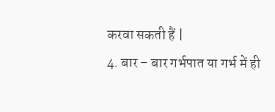करवा सकती हैं |
4. बार – बार गर्भपात या गर्भ में ही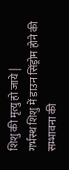शिशु की मृत्यु हो जाये |
गर्भस्थ शिशु में डाउन सिंड्रोम होने की सम्भावना की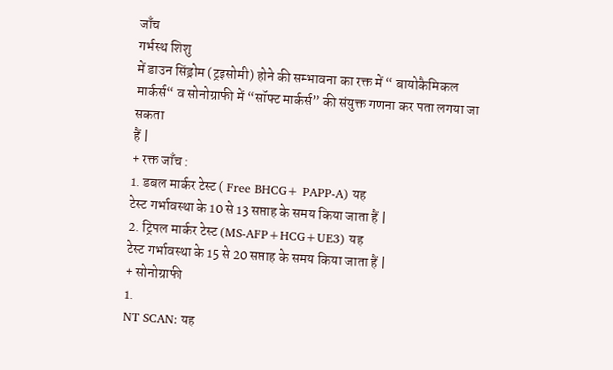जाँच
गर्भस्थ शिशु
में डाउन सिंड्रोम (ट्रइसोमी) होने की सम्भावना का रक्त में “ बायोकैमिकल
मार्कर्स“ व सोनोग्राफी में “सॉफ्ट मार्कर्स” की संयुक्त गणना कर पता लगया जा सकता
हैं |
+ रक्त जाँच :
1. डबल मार्कर टेस्ट ( Free BHCG+ PAPP-A) यह
टेस्ट गर्भावस्था के 10 से 13 सप्ताह के समय किया जाता हैं |
2. ट्रिपल मार्कर टेस्ट (MS-AFP+HCG+UE3) यह
टेस्ट गर्भावस्था के 15 से 20 सप्ताह के समय किया जाता हैं |
+ सोनोग्राफी
1.
NT SCAN: यह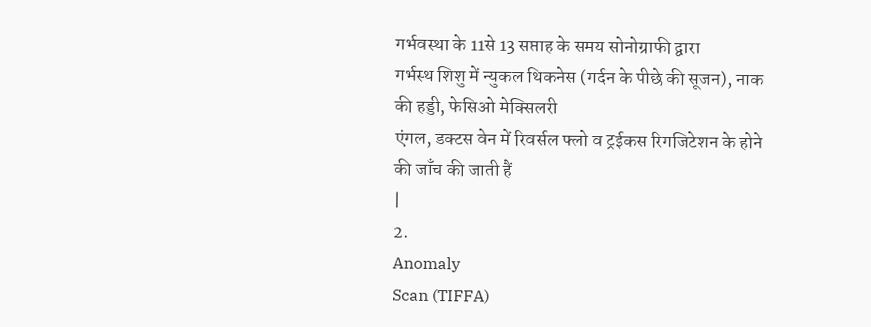गर्भवस्था के 11से 13 सप्ताह के समय सोनोग्राफी द्वारा
गर्भस्थ शिशु में न्युकल थिकनेस (गर्दन के पीछे की सूजन), नाक की हड्डी, फेसिओ मेक्सिलरी
एंगल, डक्टस वेन में रिवर्सल फ्लो व ट्रईकस रिगजिटेशन के होने की जाँच की जाती हैं
|
2.
Anomaly
Scan (TIFFA)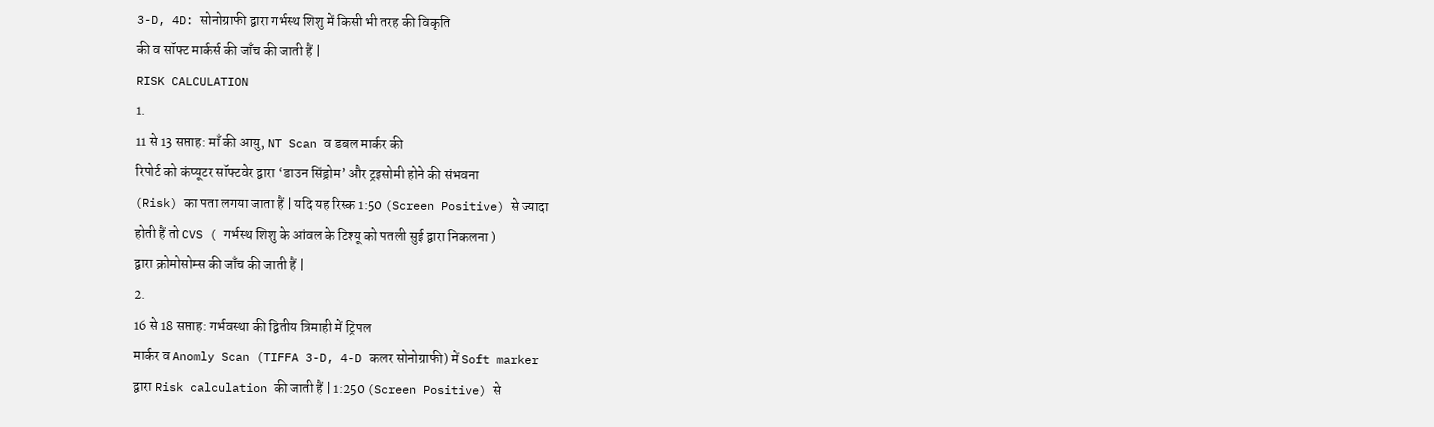3-D, 4D: सोनोग्राफी द्वारा गर्भस्थ शिशु में किसी भी तरह की विकृति
की व सॉफ्ट मार्कर्स की जाँच की जाती हैं |
RISK CALCULATION
1.
11 से 13 सप्ताह: माँ की आयु, NT Scan व डबल मार्कर की
रिपोर्ट को कंप्यूटर सॉफ्टवेर द्वारा ‘डाउन सिंड्रोम’ और ट्रइसोमी होने की संभवना
(Risk) का पता लगया जाता हैं | यदि यह रिस्क 1:50 (Screen Positive) से ज्यादा
होती हैं तो CVS ( गर्भस्थ शिशु के आंवल के टिश्यू को पतली सुई द्वारा निकलना )
द्वारा क्रोमोसोम्स की जाँच की जाती हैं |
2.
16 से 18 सप्ताह: गर्भवस्था की द्वितीय त्रिमाही में ट्रिपल
मार्कर व Anomly Scan (TIFFA 3-D, 4-D कलर सोनोग्राफी) में Soft marker
द्वारा Risk calculation की जाती हैं | 1:250 (Screen Positive) से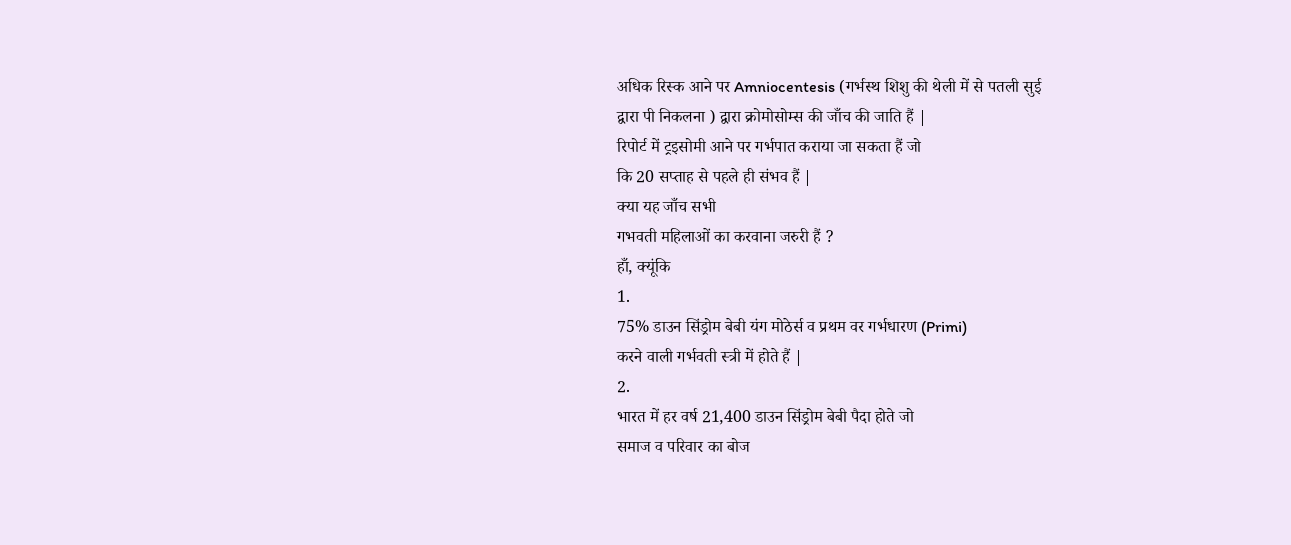अधिक रिस्क आने पर Amniocentesis (गर्भस्थ शिशु की थेली में से पतली सुई
द्वारा पी निकलना ) द्वारा क्रोमोसोम्स की जाँच की जाति हैं |
रिपोर्ट में ट्रइसोमी आने पर गर्भपात कराया जा सकता हैं जो
कि 20 सप्ताह से पहले ही संभव हैं |
क्या यह जाँच सभी
गभवती महिलाओं का करवाना जरुरी हैं ?
हाँ, क्यूंकि
1.
75% डाउन सिंड्रोम बेबी यंग मोठेर्स व प्रथम वर गर्भधारण (Primi)
करने वाली गर्भवती स्त्री में होते हैं |
2.
भारत में हर वर्ष 21,400 डाउन सिंड्रोम बेबी पैदा होते जो
समाज व परिवार का बोज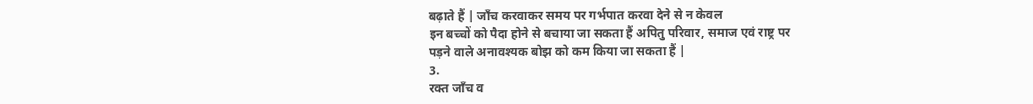बढ़ाते हैं | जाँच करवाकर समय पर गर्भपात करवा देने से न केवल
इन बच्चों को पैदा होने से बचाया जा सकता हैं अपितु परिवार, समाज एवं राष्ट्र पर
पड़ने वाले अनावश्यक बोझ को कम किया जा सकता हैं |
3.
रक्त जाँच व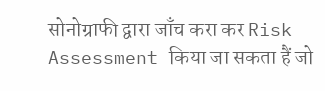सोनोग्राफी द्वारा जाँच करा कर Risk
Assessment किया जा सकता हैं जो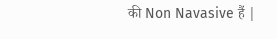की Non Navasive हैं |